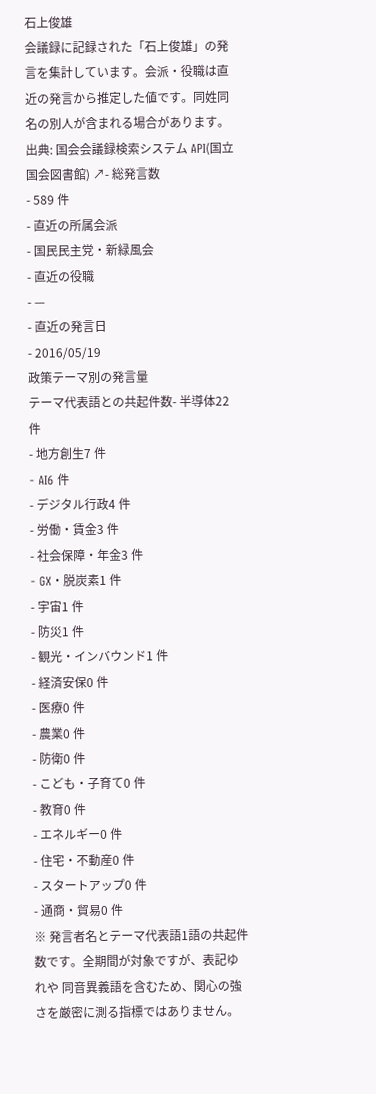石上俊雄
会議録に記録された「石上俊雄」の発言を集計しています。会派・役職は直近の発言から推定した値です。同姓同名の別人が含まれる場合があります。
出典: 国会会議録検索システム API(国立国会図書館) ↗- 総発言数
- 589 件
- 直近の所属会派
- 国民民主党・新緑風会
- 直近の役職
- —
- 直近の発言日
- 2016/05/19
政策テーマ別の発言量
テーマ代表語との共起件数- 半導体22 件
- 地方創生7 件
- AI6 件
- デジタル行政4 件
- 労働・賃金3 件
- 社会保障・年金3 件
- GX・脱炭素1 件
- 宇宙1 件
- 防災1 件
- 観光・インバウンド1 件
- 経済安保0 件
- 医療0 件
- 農業0 件
- 防衛0 件
- こども・子育て0 件
- 教育0 件
- エネルギー0 件
- 住宅・不動産0 件
- スタートアップ0 件
- 通商・貿易0 件
※ 発言者名とテーマ代表語1語の共起件数です。全期間が対象ですが、表記ゆれや 同音異義語を含むため、関心の強さを厳密に測る指標ではありません。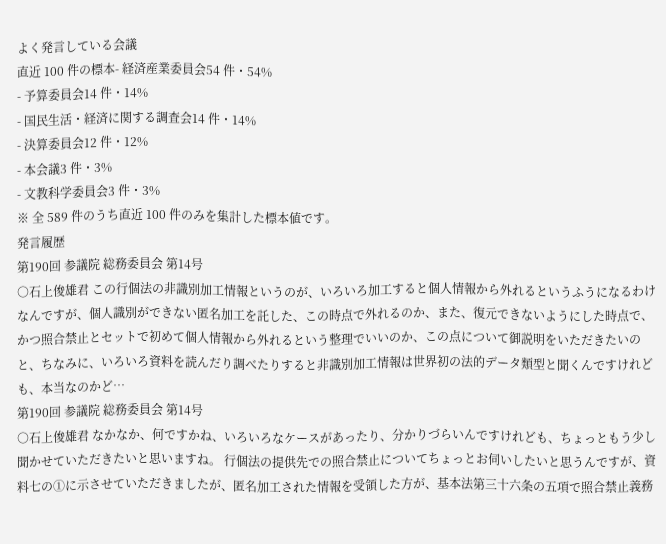よく発言している会議
直近 100 件の標本- 経済産業委員会54 件・54%
- 予算委員会14 件・14%
- 国民生活・経済に関する調査会14 件・14%
- 決算委員会12 件・12%
- 本会議3 件・3%
- 文教科学委員会3 件・3%
※ 全 589 件のうち直近 100 件のみを集計した標本値です。
発言履歴
第190回 参議院 総務委員会 第14号
○石上俊雄君 この行個法の非識別加工情報というのが、いろいろ加工すると個人情報から外れるというふうになるわけなんですが、個人識別ができない匿名加工を託した、この時点で外れるのか、また、復元できないようにした時点で、かつ照合禁止とセットで初めて個人情報から外れるという整理でいいのか、この点について御説明をいただきたいのと、ちなみに、いろいろ資料を読んだり調べたりすると非識別加工情報は世界初の法的データ類型と聞くんですけれども、本当なのかど…
第190回 参議院 総務委員会 第14号
○石上俊雄君 なかなか、何ですかね、いろいろなケースがあったり、分かりづらいんですけれども、ちょっともう少し聞かせていただきたいと思いますね。 行個法の提供先での照合禁止についてちょっとお伺いしたいと思うんですが、資料七の①に示させていただきましたが、匿名加工された情報を受領した方が、基本法第三十六条の五項で照合禁止義務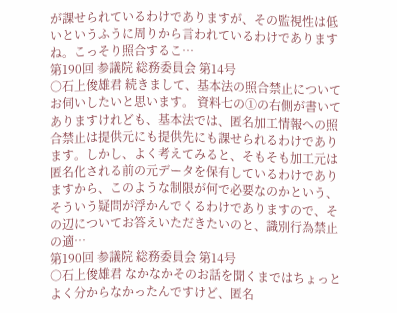が課せられているわけでありますが、その監視性は低いというふうに周りから言われているわけでありますね。こっそり照合するこ…
第190回 参議院 総務委員会 第14号
○石上俊雄君 続きまして、基本法の照合禁止についてお伺いしたいと思います。 資料七の①の右側が書いてありますけれども、基本法では、匿名加工情報への照合禁止は提供元にも提供先にも課せられるわけであります。しかし、よく考えてみると、そもそも加工元は匿名化される前の元データを保有しているわけでありますから、このような制限が何で必要なのかという、そういう疑問が浮かんでくるわけでありますので、その辺についてお答えいただきたいのと、識別行為禁止の適…
第190回 参議院 総務委員会 第14号
○石上俊雄君 なかなかそのお話を聞くまではちょっとよく分からなかったんですけど、匿名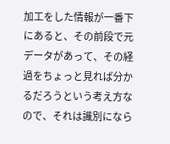加工をした情報が一番下にあると、その前段で元データがあって、その経過をちょっと見れば分かるだろうという考え方なので、それは識別になら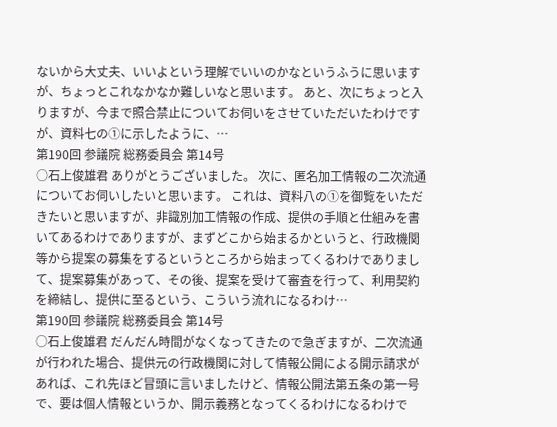ないから大丈夫、いいよという理解でいいのかなというふうに思いますが、ちょっとこれなかなか難しいなと思います。 あと、次にちょっと入りますが、今まで照合禁止についてお伺いをさせていただいたわけですが、資料七の①に示したように、…
第190回 参議院 総務委員会 第14号
○石上俊雄君 ありがとうございました。 次に、匿名加工情報の二次流通についてお伺いしたいと思います。 これは、資料八の①を御覧をいただきたいと思いますが、非識別加工情報の作成、提供の手順と仕組みを書いてあるわけでありますが、まずどこから始まるかというと、行政機関等から提案の募集をするというところから始まってくるわけでありまして、提案募集があって、その後、提案を受けて審査を行って、利用契約を締結し、提供に至るという、こういう流れになるわけ…
第190回 参議院 総務委員会 第14号
○石上俊雄君 だんだん時間がなくなってきたので急ぎますが、二次流通が行われた場合、提供元の行政機関に対して情報公開による開示請求があれば、これ先ほど冒頭に言いましたけど、情報公開法第五条の第一号で、要は個人情報というか、開示義務となってくるわけになるわけで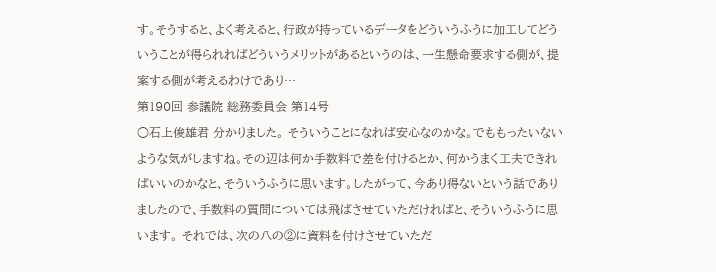す。そうすると、よく考えると、行政が持っているデータをどういうふうに加工してどういうことが得られればどういうメリットがあるというのは、一生懸命要求する側が、提案する側が考えるわけであり…
第190回 参議院 総務委員会 第14号
○石上俊雄君 分かりました。 そういうことになれば安心なのかな。でももったいないような気がしますね。その辺は何か手数料で差を付けるとか、何かうまく工夫できればいいのかなと、そういうふうに思います。したがって、今あり得ないという話でありましたので、手数料の質問については飛ばさせていただければと、そういうふうに思います。 それでは、次の八の②に資料を付けさせていただ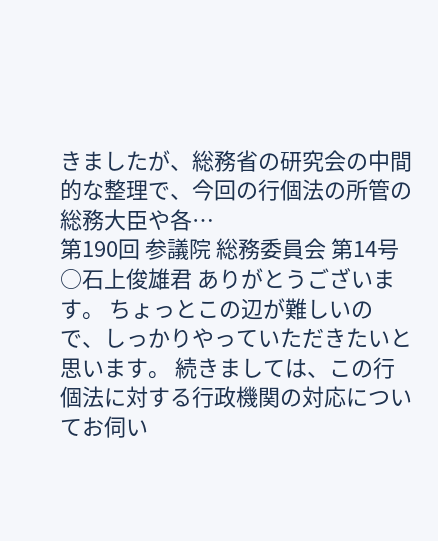きましたが、総務省の研究会の中間的な整理で、今回の行個法の所管の総務大臣や各…
第190回 参議院 総務委員会 第14号
○石上俊雄君 ありがとうございます。 ちょっとこの辺が難しいので、しっかりやっていただきたいと思います。 続きましては、この行個法に対する行政機関の対応についてお伺い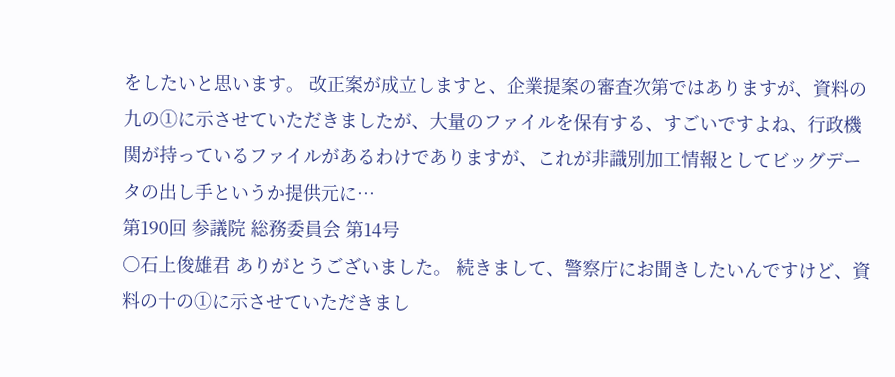をしたいと思います。 改正案が成立しますと、企業提案の審査次第ではありますが、資料の九の①に示させていただきましたが、大量のファイルを保有する、すごいですよね、行政機関が持っているファイルがあるわけでありますが、これが非識別加工情報としてビッグデータの出し手というか提供元に…
第190回 参議院 総務委員会 第14号
○石上俊雄君 ありがとうございました。 続きまして、警察庁にお聞きしたいんですけど、資料の十の①に示させていただきまし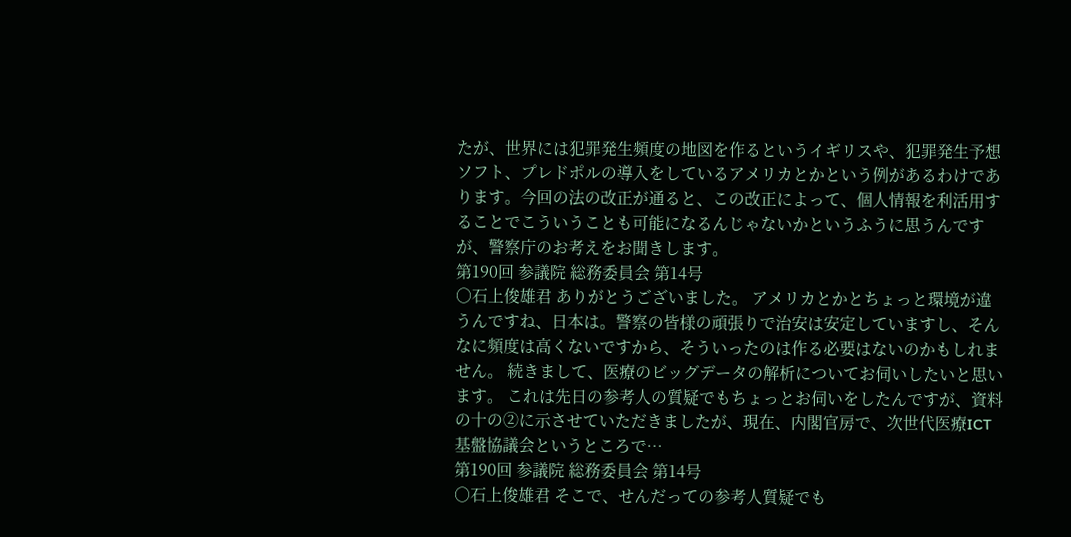たが、世界には犯罪発生頻度の地図を作るというイギリスや、犯罪発生予想ソフト、プレドポルの導入をしているアメリカとかという例があるわけであります。今回の法の改正が通ると、この改正によって、個人情報を利活用することでこういうことも可能になるんじゃないかというふうに思うんですが、警察庁のお考えをお聞きします。
第190回 参議院 総務委員会 第14号
○石上俊雄君 ありがとうございました。 アメリカとかとちょっと環境が違うんですね、日本は。警察の皆様の頑張りで治安は安定していますし、そんなに頻度は高くないですから、そういったのは作る必要はないのかもしれません。 続きまして、医療のビッグデータの解析についてお伺いしたいと思います。 これは先日の参考人の質疑でもちょっとお伺いをしたんですが、資料の十の②に示させていただきましたが、現在、内閣官房で、次世代医療ICT基盤協議会というところで…
第190回 参議院 総務委員会 第14号
○石上俊雄君 そこで、せんだっての参考人質疑でも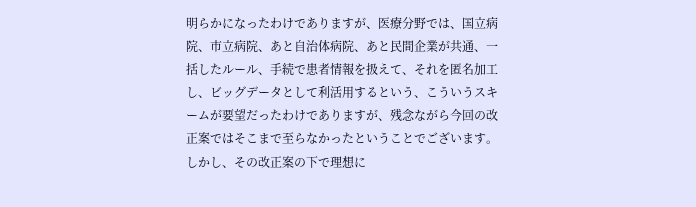明らかになったわけでありますが、医療分野では、国立病院、市立病院、あと自治体病院、あと民間企業が共通、一括したルール、手続で患者情報を扱えて、それを匿名加工し、ビッグデータとして利活用するという、こういうスキームが要望だったわけでありますが、残念ながら今回の改正案ではそこまで至らなかったということでございます。 しかし、その改正案の下で理想に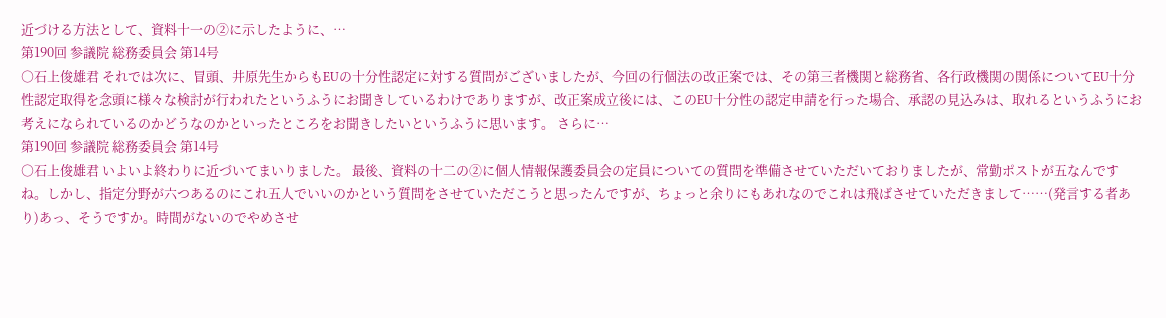近づける方法として、資料十一の②に示したように、…
第190回 参議院 総務委員会 第14号
○石上俊雄君 それでは次に、冒頭、井原先生からもEUの十分性認定に対する質問がございましたが、今回の行個法の改正案では、その第三者機関と総務省、各行政機関の関係についてEU十分性認定取得を念頭に様々な検討が行われたというふうにお聞きしているわけでありますが、改正案成立後には、このEU十分性の認定申請を行った場合、承認の見込みは、取れるというふうにお考えになられているのかどうなのかといったところをお聞きしたいというふうに思います。 さらに…
第190回 参議院 総務委員会 第14号
○石上俊雄君 いよいよ終わりに近づいてまいりました。 最後、資料の十二の②に個人情報保護委員会の定員についての質問を準備させていただいておりましたが、常勤ポストが五なんですね。しかし、指定分野が六つあるのにこれ五人でいいのかという質問をさせていただこうと思ったんですが、ちょっと余りにもあれなのでこれは飛ばさせていただきまして……(発言する者あり)あっ、そうですか。時間がないのでやめさせ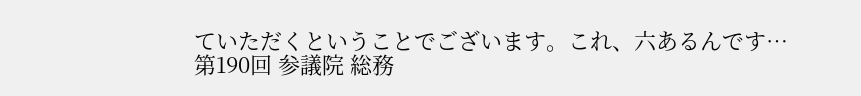ていただくということでございます。これ、六あるんです…
第190回 参議院 総務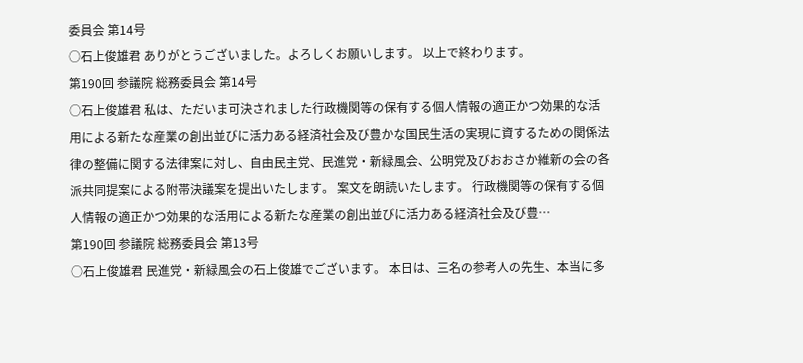委員会 第14号
○石上俊雄君 ありがとうございました。よろしくお願いします。 以上で終わります。
第190回 参議院 総務委員会 第14号
○石上俊雄君 私は、ただいま可決されました行政機関等の保有する個人情報の適正かつ効果的な活用による新たな産業の創出並びに活力ある経済社会及び豊かな国民生活の実現に資するための関係法律の整備に関する法律案に対し、自由民主党、民進党・新緑風会、公明党及びおおさか維新の会の各派共同提案による附帯決議案を提出いたします。 案文を朗読いたします。 行政機関等の保有する個人情報の適正かつ効果的な活用による新たな産業の創出並びに活力ある経済社会及び豊…
第190回 参議院 総務委員会 第13号
○石上俊雄君 民進党・新緑風会の石上俊雄でございます。 本日は、三名の参考人の先生、本当に多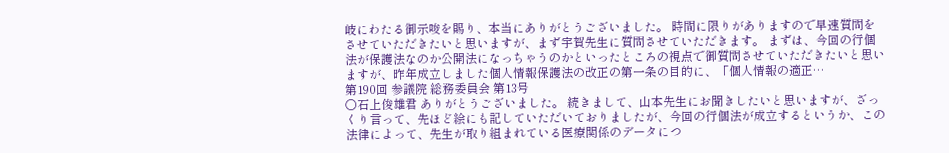岐にわたる御示唆を賜り、本当にありがとうございました。 時間に限りがありますので早速質問をさせていただきたいと思いますが、まず宇賀先生に質問させていただきます。 まずは、今回の行個法が保護法なのか公開法になっちゃうのかといったところの視点で御質問させていただきたいと思いますが、昨年成立しました個人情報保護法の改正の第一条の目的に、「個人情報の適正…
第190回 参議院 総務委員会 第13号
○石上俊雄君 ありがとうございました。 続きまして、山本先生にお聞きしたいと思いますが、ざっくり言って、先ほど絵にも記していただいておりましたが、今回の行個法が成立するというか、この法律によって、先生が取り組まれている医療関係のデータにつ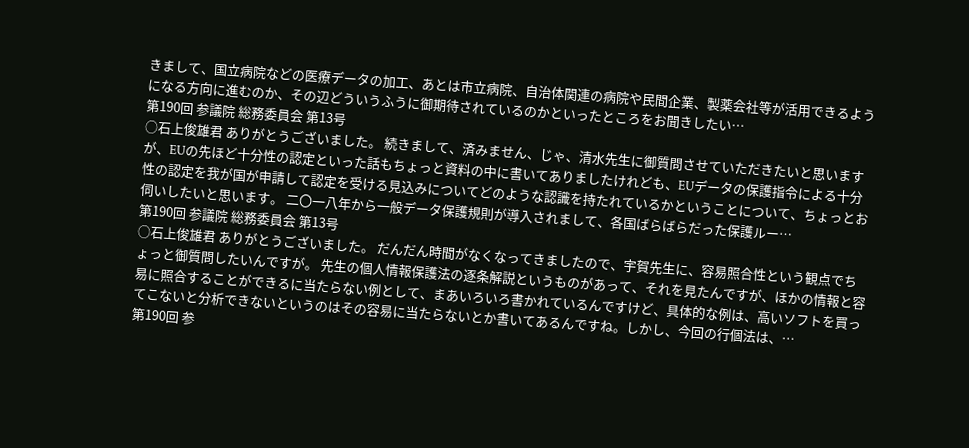きまして、国立病院などの医療データの加工、あとは市立病院、自治体関連の病院や民間企業、製薬会社等が活用できるようになる方向に進むのか、その辺どういうふうに御期待されているのかといったところをお聞きしたい…
第190回 参議院 総務委員会 第13号
○石上俊雄君 ありがとうございました。 続きまして、済みません、じゃ、清水先生に御質問させていただきたいと思いますが、EUの先ほど十分性の認定といった話もちょっと資料の中に書いてありましたけれども、EUデータの保護指令による十分性の認定を我が国が申請して認定を受ける見込みについてどのような認識を持たれているかということについて、ちょっとお伺いしたいと思います。 二〇一八年から一般データ保護規則が導入されまして、各国ばらばらだった保護ルー…
第190回 参議院 総務委員会 第13号
○石上俊雄君 ありがとうございました。 だんだん時間がなくなってきましたので、宇賀先生に、容易照合性という観点でちょっと御質問したいんですが。 先生の個人情報保護法の逐条解説というものがあって、それを見たんですが、ほかの情報と容易に照合することができるに当たらない例として、まあいろいろ書かれているんですけど、具体的な例は、高いソフトを買ってこないと分析できないというのはその容易に当たらないとか書いてあるんですね。しかし、今回の行個法は、…
第190回 参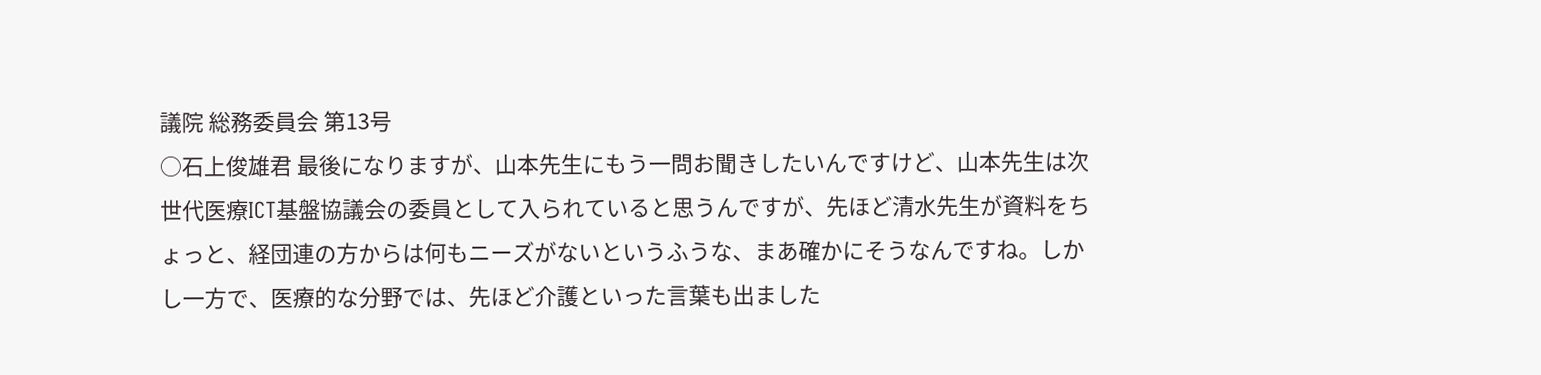議院 総務委員会 第13号
○石上俊雄君 最後になりますが、山本先生にもう一問お聞きしたいんですけど、山本先生は次世代医療ICT基盤協議会の委員として入られていると思うんですが、先ほど清水先生が資料をちょっと、経団連の方からは何もニーズがないというふうな、まあ確かにそうなんですね。しかし一方で、医療的な分野では、先ほど介護といった言葉も出ました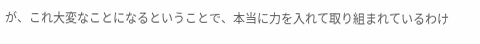が、これ大変なことになるということで、本当に力を入れて取り組まれているわけ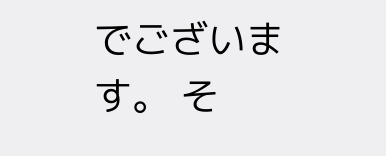でございます。 そ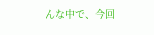んな中で、今回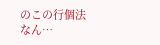のこの行個法なん…